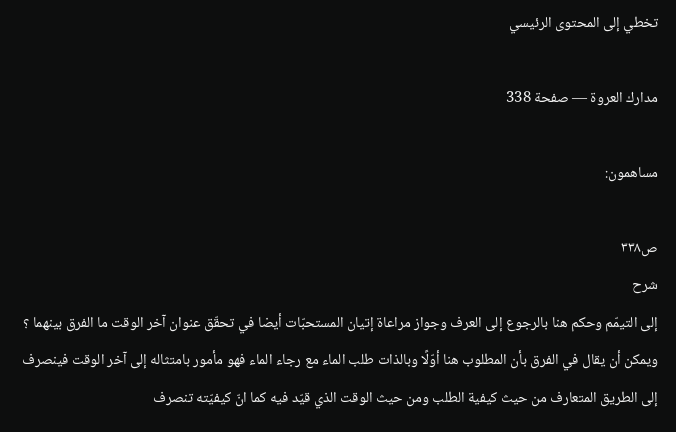تخطي إلى المحتوى الرئيسي

مدارك العروة — صفحة 338

مساهمون:

ص٣٣٨
شرح
إلى التيمّم وحكم هنا بالرجوع إلى العرف وجواز مراعاة إتيان المستحبّات أيضا في تحقّق عنوان آخر الوقت ما الفرق بينهما ؟ ويمكن أن يقال في الفرق بأن المطلوب هنا أوّلًا وبالذات طلب الماء مع رجاء الماء فهو مأمور بامتثاله إلى آخر الوقت فينصرف إلى الطريق المتعارف من حيث كيفية الطلب ومن حيث الوقت الذي قيّد فيه كما انّ كيفيّته تنصرف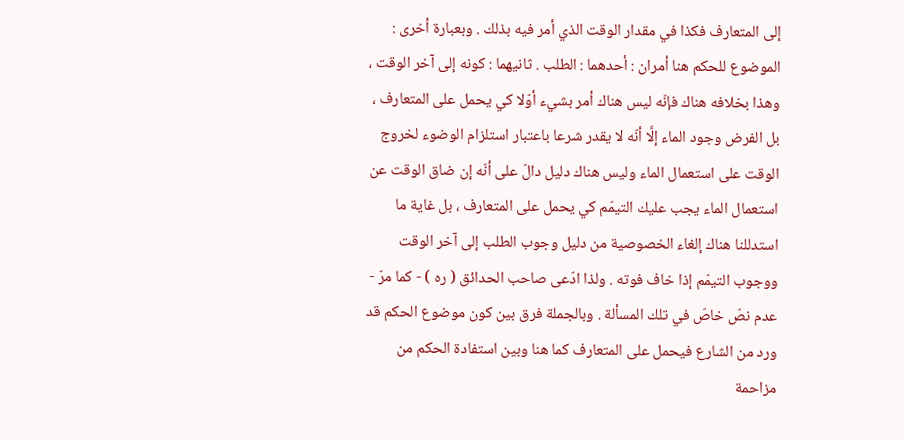إلى المتعارف فكذا في مقدار الوقت الذي أمر فيه بذلك . وبعبارة أخرى : الموضوع للحكم هنا أمران : أحدهما : الطلب . ثانيهما : كونه إلى آخر الوقت ، وهذا بخلافه هناك فإنّه ليس هناك أمر بشيء أوّلا كي يحمل على المتعارف ، بل الفرض وجود الماء إلَّا أنّه لا يقدر شرعا باعتبار استلزام الوضوء لخروج الوقت على استعمال الماء وليس هناك دليل دالّ على أنّه إن ضاق الوقت عن استعمال الماء يجب عليك التيمّم كي يحمل على المتعارف ، بل غاية ما استدللنا هناك إلغاء الخصوصية من دليل وجوب الطلب إلى آخر الوقت ووجوب التيمّم إذا خاف فوته . ولذا ادّعى صاحب الحدائق ( ره ) - كما مرّ - عدم نصّ خاصّ في تلك المسألة . وبالجملة فرق بين كون موضوع الحكم قد ورد من الشارع فيحمل على المتعارف كما هنا وبين استفادة الحكم من مزاحمة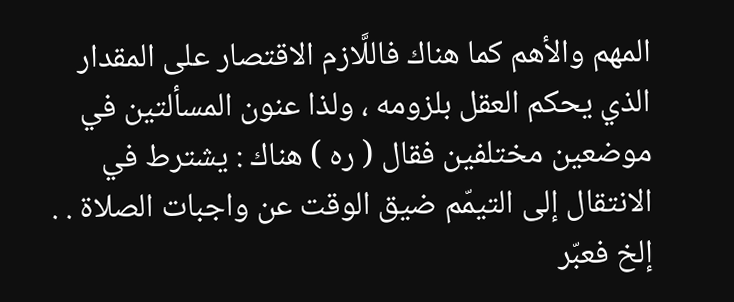المهم والأهم كما هناك فاللَّازم الاقتصار على المقدار الذي يحكم العقل بلزومه ، ولذا عنون المسألتين في موضعين مختلفين فقال ( ره ) هناك : يشترط في الانتقال إلى التيمّم ضيق الوقت عن واجبات الصلاة . . إلخ فعبّر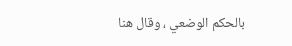بالحكم الوضعي ، وقال هنا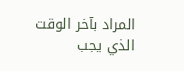المراد بآخر الوقت الذي يجب